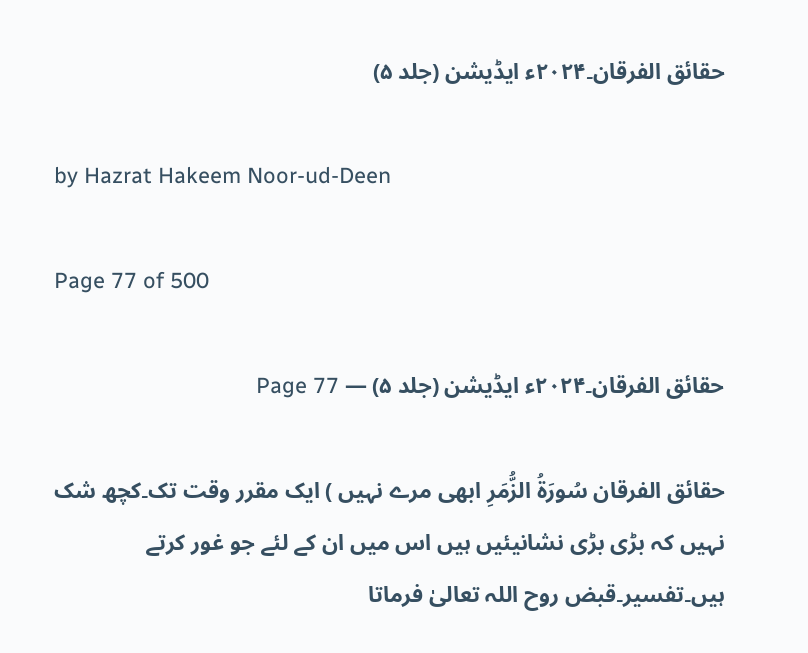حقائق الفرقان۔۲۰۲۴ء ایڈیشن (جلد ۵)

by Hazrat Hakeem Noor-ud-Deen

Page 77 of 500

حقائق الفرقان۔۲۰۲۴ء ایڈیشن (جلد ۵) — Page 77

حقائق الفرقان سُورَةُ الزُّمَرِ ابھی مرے نہیں ) ایک مقرر وقت تک۔کچھ شک نہیں کہ بڑی بڑی نشانیئیں ہیں اس میں ان کے لئے جو غور کرتے ہیں۔تفسیر۔قبض روح اللہ تعالیٰ فرماتا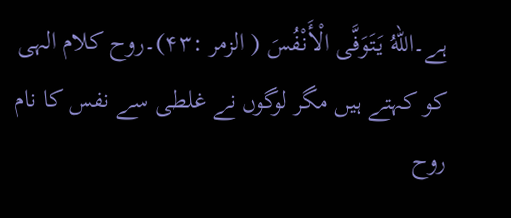ہے۔اللهُ يَتَوَفَّى الْأَنْفُسَ ( الزمر :۴۳)۔روح کلام الہی کو کہتے ہیں مگر لوگوں نے غلطی سے نفس کا نام روح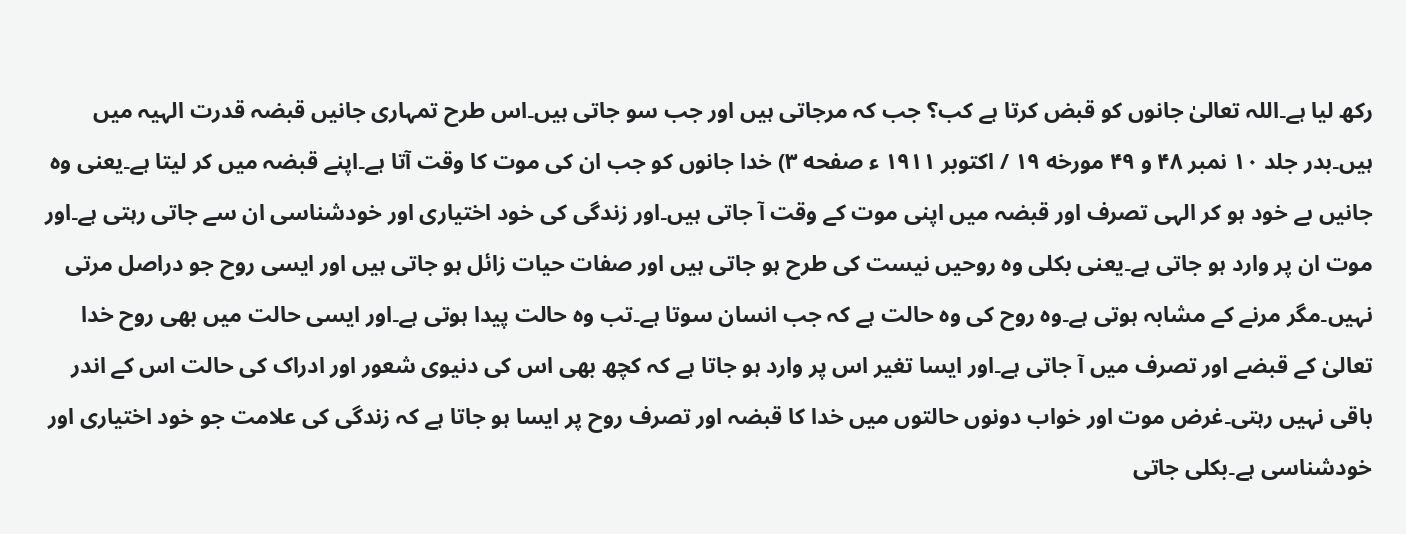رکھ لیا ہے۔اللہ تعالیٰ جانوں کو قبض کرتا ہے کب؟ جب کہ مرجاتی ہیں اور جب سو جاتی ہیں۔اس طرح تمہاری جانیں قبضہ قدرت الہیہ میں ہیں۔بدر جلد ۱۰ نمبر ۴۸ و ۴۹ مورخه ۱۹ / اکتوبر ۱۹۱۱ ء صفحه ۳) خدا جانوں کو جب ان کی موت کا وقت آتا ہے۔اپنے قبضہ میں کر لیتا ہے۔یعنی وہ جانیں بے خود ہو کر الہی تصرف اور قبضہ میں اپنی موت کے وقت آ جاتی ہیں۔اور زندگی کی خود اختیاری اور خودشناسی ان سے جاتی رہتی ہے۔اور موت ان پر وارد ہو جاتی ہے۔یعنی بکلی وہ روحیں نیست کی طرح ہو جاتی ہیں اور صفات حیات زائل ہو جاتی ہیں اور ایسی روح جو دراصل مرتی نہیں۔مگر مرنے کے مشابہ ہوتی ہے۔وہ روح کی وہ حالت ہے کہ جب انسان سوتا ہے۔تب وہ حالت پیدا ہوتی ہے۔اور ایسی حالت میں بھی روح خدا تعالیٰ کے قبضے اور تصرف میں آ جاتی ہے۔اور ایسا تغیر اس پر وارد ہو جاتا ہے کہ کچھ بھی اس کی دنیوی شعور اور ادراک کی حالت اس کے اندر باقی نہیں رہتی۔غرض موت اور خواب دونوں حالتوں میں خدا کا قبضہ اور تصرف روح پر ایسا ہو جاتا ہے کہ زندگی کی علامت جو خود اختیاری اور خودشناسی ہے۔بکلی جاتی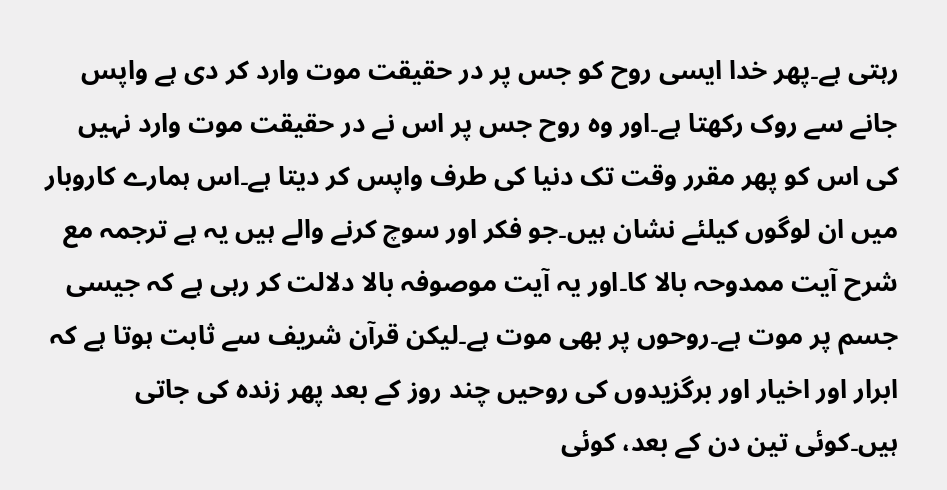رہتی ہے۔پھر خدا ایسی روح کو جس پر در حقیقت موت وارد کر دی ہے واپس جانے سے روک رکھتا ہے۔اور وہ روح جس پر اس نے در حقیقت موت وارد نہیں کی اس کو پھر مقرر وقت تک دنیا کی طرف واپس کر دیتا ہے۔اس ہمارے کاروبار میں ان لوگوں کیلئے نشان ہیں۔جو فکر اور سوچ کرنے والے ہیں یہ ہے ترجمہ مع شرح آیت ممدوحہ بالا کا۔اور یہ آیت موصوفہ بالا دلالت کر رہی ہے کہ جیسی جسم پر موت ہے۔روحوں پر بھی موت ہے۔لیکن قرآن شریف سے ثابت ہوتا ہے کہ ابرار اور اخیار اور برگزیدوں کی روحیں چند روز کے بعد پھر زندہ کی جاتی ہیں۔کوئی تین دن کے بعد، کوئی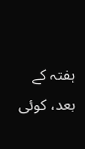ہفتہ کے بعد، کوئی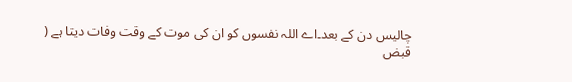چالیس دن کے بعد۔اے اللہ نفسوں کو ان کی موت کے وقت وفات دیتا ہے ( قبض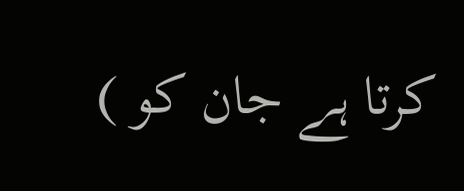کرتا ہے جان کو )